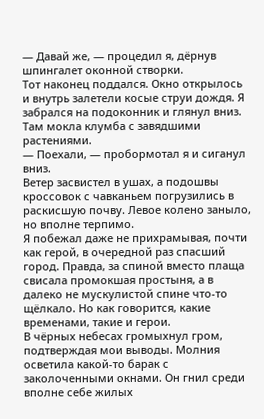— Давай же, — процедил я, дёрнув шпингалет оконной створки.
Тот наконец поддался. Окно открылось и внутрь залетели косые струи дождя. Я забрался на подоконник и глянул вниз. Там мокла клумба с завядшими растениями.
— Поехали, — пробормотал я и сиганул вниз.
Ветер засвистел в ушах, а подошвы кроссовок с чавканьем погрузились в раскисшую почву. Левое колено заныло, но вполне терпимо.
Я побежал даже не прихрамывая, почти как герой, в очередной раз спасший город. Правда, за спиной вместо плаща свисала промокшая простыня, а в далеко не мускулистой спине что-то щёлкало. Но как говорится, какие временами, такие и герои.
В чёрных небесах громыхнул гром, подтверждая мои выводы. Молния осветила какой-то барак с заколоченными окнами. Он гнил среди вполне себе жилых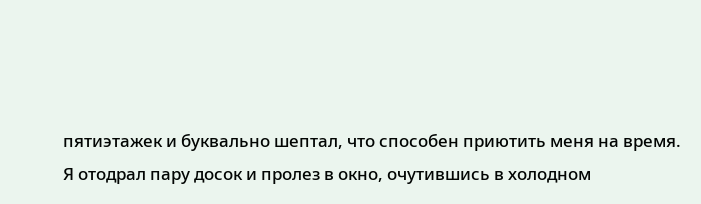пятиэтажек и буквально шептал, что способен приютить меня на время.
Я отодрал пару досок и пролез в окно, очутившись в холодном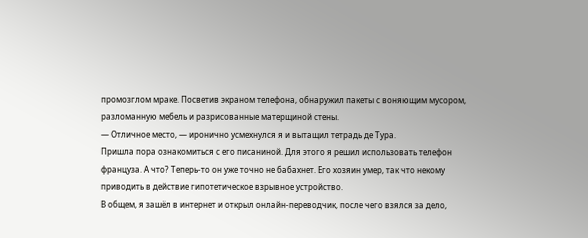промозглом мраке. Посветив экраном телефона, обнаружил пакеты с воняющим мусором, разломанную мебель и разрисованные матерщиной стены.
— Отличное место, — иронично усмехнулся я и вытащил тетрадь де Тура.
Пришла пора ознакомиться с его писаниной. Для этого я решил использовать телефон француза. А что? Теперь-то он уже точно не бабахнет. Его хозяин умер, так что некому приводить в действие гипотетическое взрывное устройство.
В общем, я зашёл в интернет и открыл онлайн-переводчик, после чего взялся за дело,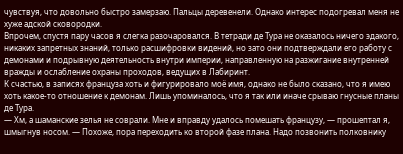чувствуя, что довольно быстро замерзаю. Пальцы деревенели. Однако интерес подогревал меня не хуже адской сковородки.
Впрочем, спустя пару часов я слегка разочаровался. В тетради де Тура не оказалось ничего эдакого, никаких запретных знаний, только расшифровки видений, но зато они подтверждали его работу с демонами и подрывную деятельность внутри империи, направленную на разжигание внутренней вражды и ослабление охраны проходов, ведущих в Лабиринт.
К счастью, в записях француза хоть и фигурировало моё имя, однако не было сказано, что я имею хоть какое-то отношение к демонам. Лишь упоминалось, что я так или иначе срываю гнусные планы де Тура.
— Хм, а шаманские зелья не соврали. Мне и вправду удалось помешать французу, — прошептал я, шмыгнув носом. — Похоже, пора переходить ко второй фазе плана. Надо позвонить полковнику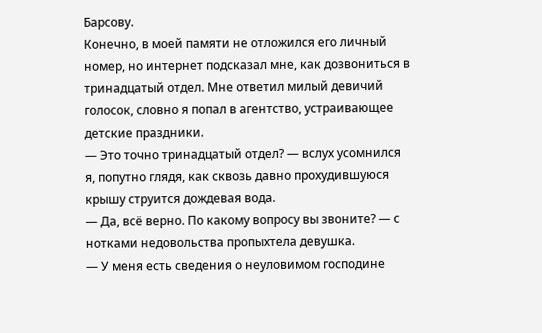Барсову.
Конечно, в моей памяти не отложился его личный номер, но интернет подсказал мне, как дозвониться в тринадцатый отдел. Мне ответил милый девичий голосок, словно я попал в агентство, устраивающее детские праздники.
— Это точно тринадцатый отдел? — вслух усомнился я, попутно глядя, как сквозь давно прохудившуюся крышу струится дождевая вода.
— Да, всё верно. По какому вопросу вы звоните? — с нотками недовольства пропыхтела девушка.
— У меня есть сведения о неуловимом господине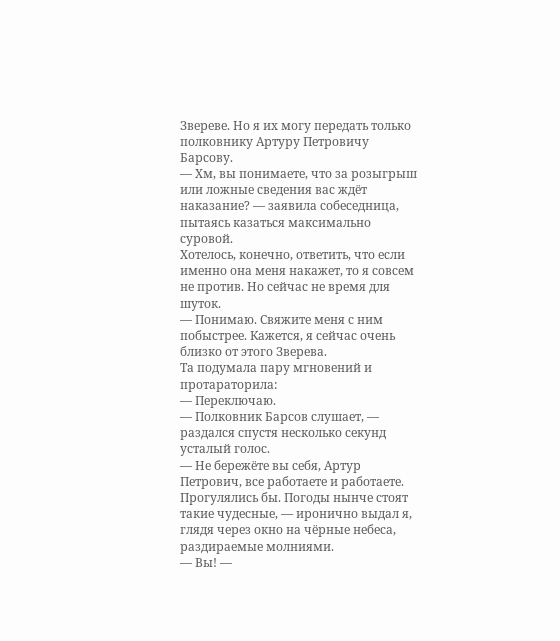Звереве. Но я их могу передать только полковнику Артуру Петровичу Барсову.
— Хм, вы понимаете, что за розыгрыш или ложные сведения вас ждёт наказание? — заявила собеседница, пытаясь казаться максимально суровой.
Хотелось, конечно, ответить, что если именно она меня накажет, то я совсем не против. Но сейчас не время для шуток.
— Понимаю. Свяжите меня с ним побыстрее. Кажется, я сейчас очень близко от этого Зверева.
Та подумала пару мгновений и протараторила:
— Переключаю.
— Полковник Барсов слушает, — раздался спустя несколько секунд усталый голос.
— Не бережёте вы себя, Артур Петрович, все работаете и работаете. Прогулялись бы. Погоды нынче стоят такие чудесные, — иронично выдал я, глядя через окно на чёрные небеса, раздираемые молниями.
— Вы! —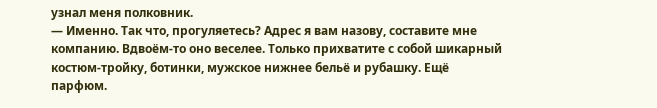узнал меня полковник.
— Именно. Так что, прогуляетесь? Адрес я вам назову, составите мне компанию. Вдвоём-то оно веселее. Только прихватите с собой шикарный костюм-тройку, ботинки, мужское нижнее бельё и рубашку. Ещё парфюм.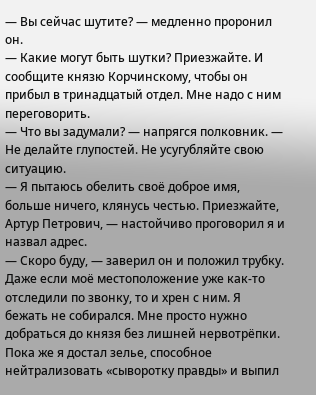— Вы сейчас шутите? — медленно проронил он.
— Какие могут быть шутки? Приезжайте. И сообщите князю Корчинскому, чтобы он прибыл в тринадцатый отдел. Мне надо с ним переговорить.
— Что вы задумали? — напрягся полковник. — Не делайте глупостей. Не усугубляйте свою ситуацию.
— Я пытаюсь обелить своё доброе имя, больше ничего, клянусь честью. Приезжайте, Артур Петрович, — настойчиво проговорил я и назвал адрес.
— Скоро буду, — заверил он и положил трубку.
Даже если моё местоположение уже как-то отследили по звонку, то и хрен с ним. Я бежать не собирался. Мне просто нужно добраться до князя без лишней нервотрёпки.
Пока же я достал зелье, способное нейтрализовать «сыворотку правды» и выпил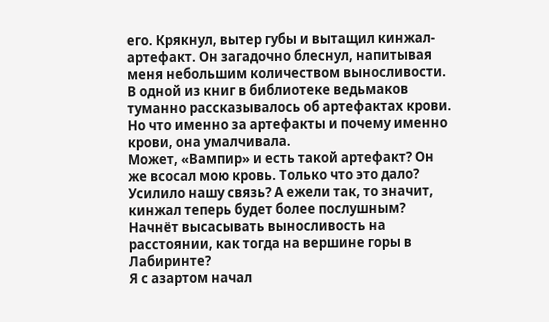его. Крякнул, вытер губы и вытащил кинжал-артефакт. Он загадочно блеснул, напитывая меня небольшим количеством выносливости.
В одной из книг в библиотеке ведьмаков туманно рассказывалось об артефактах крови. Но что именно за артефакты и почему именно крови, она умалчивала.
Может, «Вампир» и есть такой артефакт? Он же всосал мою кровь. Только что это дало? Усилило нашу связь? А ежели так, то значит, кинжал теперь будет более послушным? Начнёт высасывать выносливость на расстоянии, как тогда на вершине горы в Лабиринте?
Я с азартом начал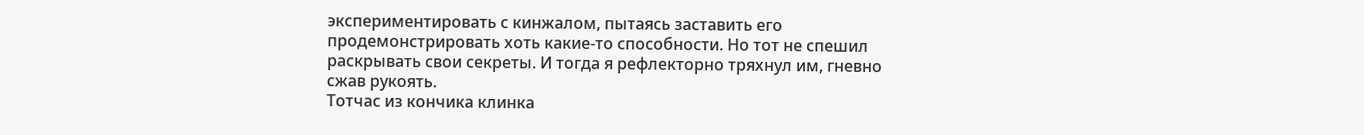экспериментировать с кинжалом, пытаясь заставить его продемонстрировать хоть какие-то способности. Но тот не спешил раскрывать свои секреты. И тогда я рефлекторно тряхнул им, гневно сжав рукоять.
Тотчас из кончика клинка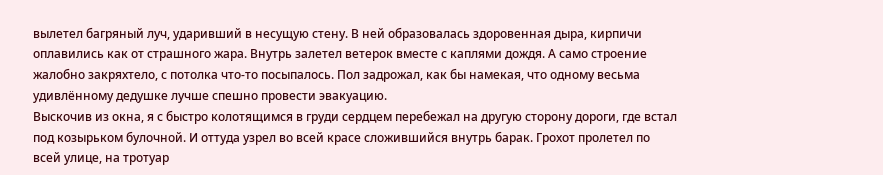вылетел багряный луч, ударивший в несущую стену. В ней образовалась здоровенная дыра, кирпичи оплавились как от страшного жара. Внутрь залетел ветерок вместе с каплями дождя. А само строение жалобно закряхтело, с потолка что-то посыпалось. Пол задрожал, как бы намекая, что одному весьма удивлённому дедушке лучше спешно провести эвакуацию.
Выскочив из окна, я с быстро колотящимся в груди сердцем перебежал на другую сторону дороги, где встал под козырьком булочной. И оттуда узрел во всей красе сложившийся внутрь барак. Грохот пролетел по всей улице, на тротуар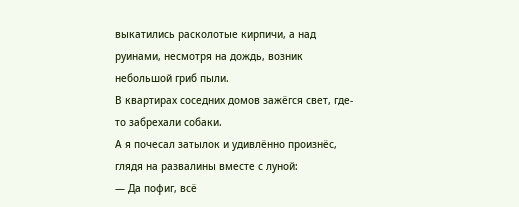выкатились расколотые кирпичи, а над руинами, несмотря на дождь, возник небольшой гриб пыли.
В квартирах соседних домов зажёгся свет, где-то забрехали собаки.
А я почесал затылок и удивлённо произнёс, глядя на развалины вместе с луной:
— Да пофиг, всё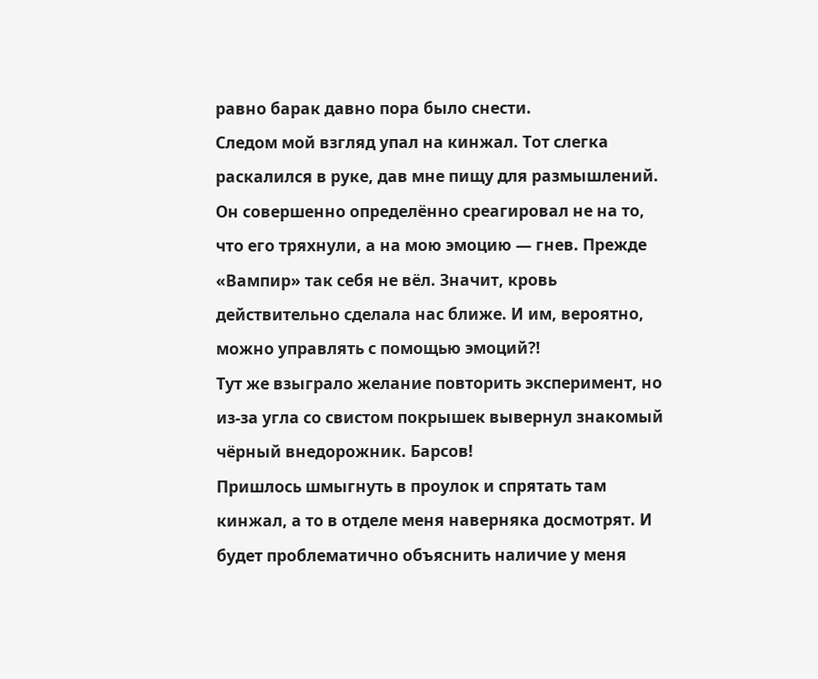равно барак давно пора было снести.
Следом мой взгляд упал на кинжал. Тот слегка раскалился в руке, дав мне пищу для размышлений. Он совершенно определённо среагировал не на то, что его тряхнули, а на мою эмоцию — гнев. Прежде «Вампир» так себя не вёл. Значит, кровь действительно сделала нас ближе. И им, вероятно, можно управлять с помощью эмоций⁈
Тут же взыграло желание повторить эксперимент, но из-за угла со свистом покрышек вывернул знакомый чёрный внедорожник. Барсов!
Пришлось шмыгнуть в проулок и спрятать там кинжал, а то в отделе меня наверняка досмотрят. И будет проблематично объяснить наличие у меня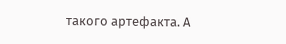такого артефакта. А